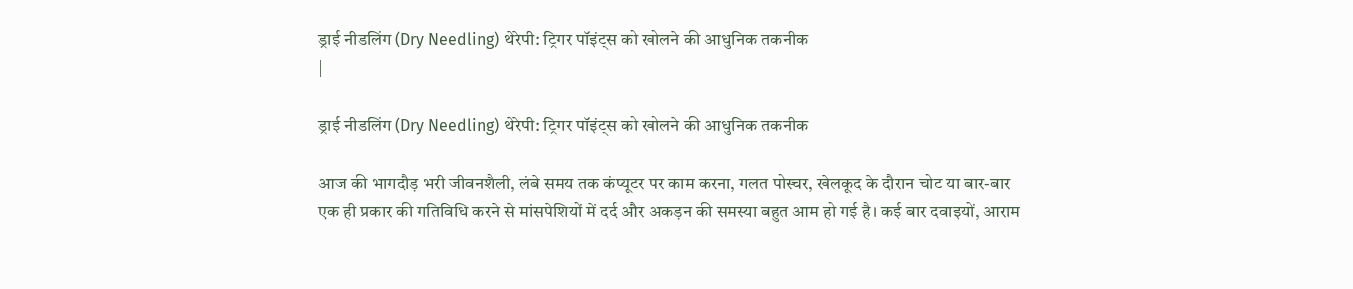ड्राई नीडलिंग (Dry Needling) थेरेपी: ट्रिगर पॉइंट्स को खोलने की आधुनिक तकनीक
|

ड्राई नीडलिंग (Dry Needling) थेरेपी: ट्रिगर पॉइंट्स को खोलने की आधुनिक तकनीक

आज की भागदौड़ भरी जीवनशैली, लंबे समय तक कंप्यूटर पर काम करना, गलत पोस्चर, खेलकूद के दौरान चोट या बार-बार एक ही प्रकार की गतिविधि करने से मांसपेशियों में दर्द और अकड़न की समस्या बहुत आम हो गई है। कई बार दवाइयों, आराम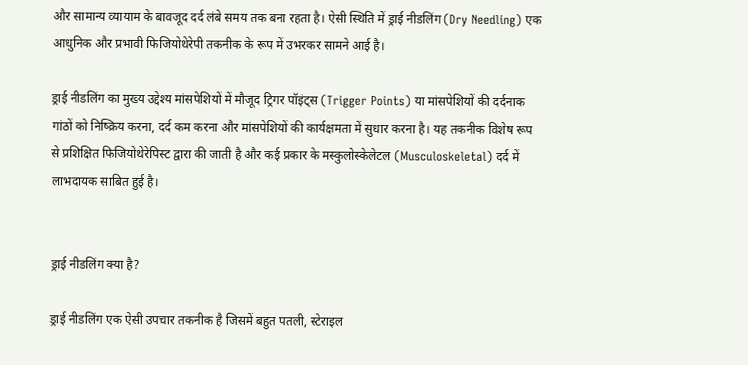और सामान्य व्यायाम के बावजूद दर्द लंबे समय तक बना रहता है। ऐसी स्थिति में ड्राई नीडलिंग (Dry Needling) एक आधुनिक और प्रभावी फिजियोथेरेपी तकनीक के रूप में उभरकर सामने आई है।

ड्राई नीडलिंग का मुख्य उद्देश्य मांसपेशियों में मौजूद ट्रिगर पॉइंट्स (Trigger Points) या मांसपेशियों की दर्दनाक गांठों को निष्क्रिय करना, दर्द कम करना और मांसपेशियों की कार्यक्षमता में सुधार करना है। यह तकनीक विशेष रूप से प्रशिक्षित फिजियोथेरेपिस्ट द्वारा की जाती है और कई प्रकार के मस्कुलोस्केलेटल (Musculoskeletal) दर्द में लाभदायक साबित हुई है।


ड्राई नीडलिंग क्या है?

ड्राई नीडलिंग एक ऐसी उपचार तकनीक है जिसमें बहुत पतली, स्टेराइल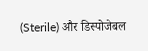(Sterile) और डिस्पोजेबल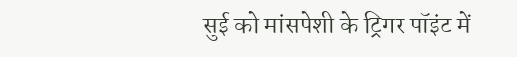सुई को मांसपेशी के ट्रिगर पॉइंट में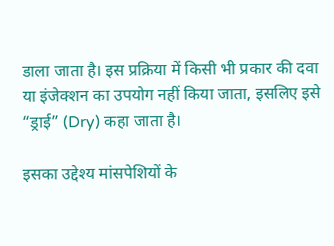डाला जाता है। इस प्रक्रिया में किसी भी प्रकार की दवा या इंजेक्शन का उपयोग नहीं किया जाता, इसलिए इसे “ड्राई” (Dry) कहा जाता है।

इसका उद्देश्य मांसपेशियों के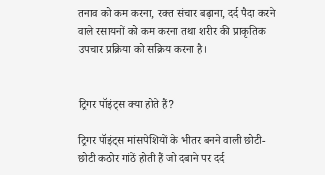तनाव को कम करना, रक्त संचार बढ़ाना, दर्द पैदा करने वाले रसायनों को कम करना तथा शरीर की प्राकृतिक उपचार प्रक्रिया को सक्रिय करना है।


ट्रिगर पॉइंट्स क्या होते हैं?

ट्रिगर पॉइंट्स मांसपेशियों के भीतर बनने वाली छोटी-छोटी कठोर गांठें होती हैं जो दबाने पर दर्द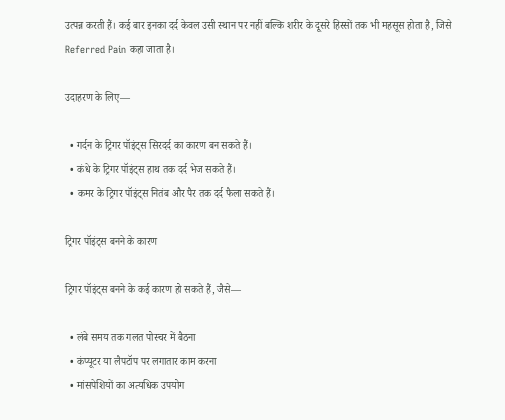उत्पन्न करती हैं। कई बार इनका दर्द केवल उसी स्थान पर नहीं बल्कि शरीर के दूसरे हिस्सों तक भी महसूस होता है, जिसे Referred Pain कहा जाता है।

उदाहरण के लिए—

  • गर्दन के ट्रिगर पॉइंट्स सिरदर्द का कारण बन सकते हैं।
  • कंधे के ट्रिगर पॉइंट्स हाथ तक दर्द भेज सकते हैं।
  • कमर के ट्रिगर पॉइंट्स नितंब और पैर तक दर्द फैला सकते हैं।

ट्रिगर पॉइंट्स बनने के कारण

ट्रिगर पॉइंट्स बनने के कई कारण हो सकते हैं, जैसे—

  • लंबे समय तक गलत पोस्चर में बैठना
  • कंप्यूटर या लैपटॉप पर लगातार काम करना
  • मांसपेशियों का अत्यधिक उपयोग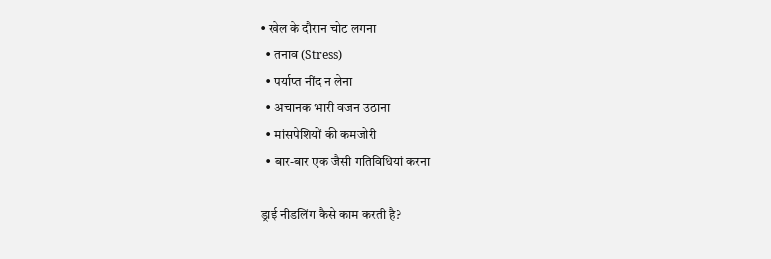• खेल के दौरान चोट लगना
  • तनाव (Stress)
  • पर्याप्त नींद न लेना
  • अचानक भारी वजन उठाना
  • मांसपेशियों की कमजोरी
  • बार-बार एक जैसी गतिविधियां करना

ड्राई नीडलिंग कैसे काम करती है?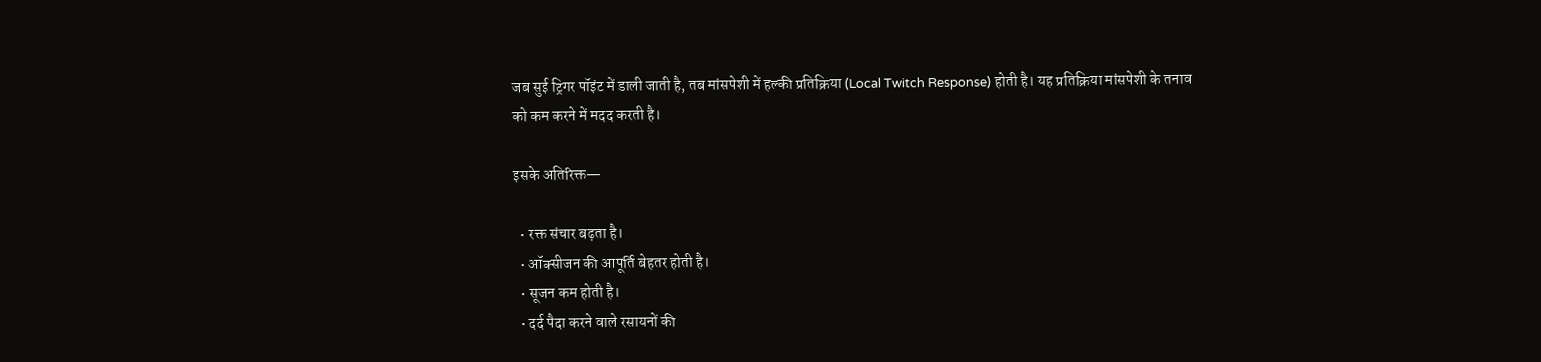जब सुई ट्रिगर पॉइंट में डाली जाती है, तब मांसपेशी में हल्की प्रतिक्रिया (Local Twitch Response) होती है। यह प्रतिक्रिया मांसपेशी के तनाव को कम करने में मदद करती है।

इसके अतिरिक्त—

  • रक्त संचार बढ़ता है।
  • ऑक्सीजन की आपूर्ति बेहतर होती है।
  • सूजन कम होती है।
  • दर्द पैदा करने वाले रसायनों की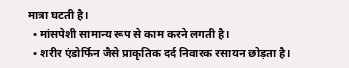मात्रा घटती है।
  • मांसपेशी सामान्य रूप से काम करने लगती है।
  • शरीर एंडोर्फिन जैसे प्राकृतिक दर्द निवारक रसायन छोड़ता है।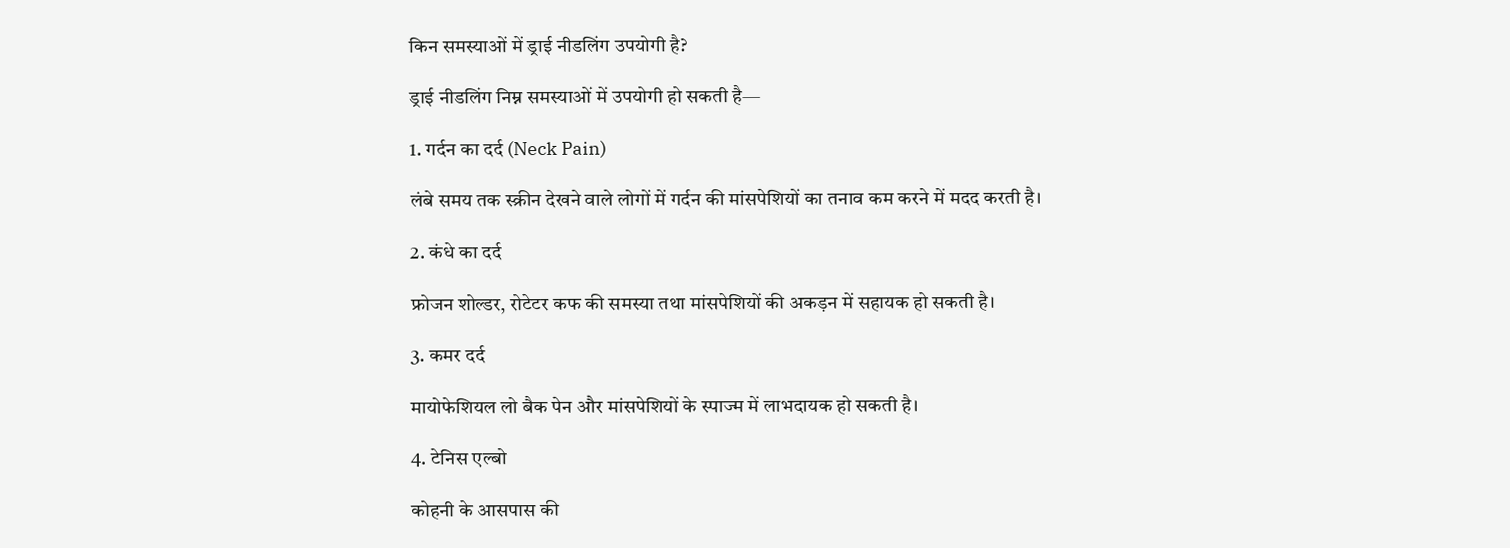किन समस्याओं में ड्राई नीडलिंग उपयोगी है?

ड्राई नीडलिंग निम्न समस्याओं में उपयोगी हो सकती है—

1. गर्दन का दर्द (Neck Pain)

लंबे समय तक स्क्रीन देखने वाले लोगों में गर्दन की मांसपेशियों का तनाव कम करने में मदद करती है।

2. कंधे का दर्द

फ्रोजन शोल्डर, रोटेटर कफ की समस्या तथा मांसपेशियों की अकड़न में सहायक हो सकती है।

3. कमर दर्द

मायोफेशियल लो बैक पेन और मांसपेशियों के स्पाज्म में लाभदायक हो सकती है।

4. टेनिस एल्बो

कोहनी के आसपास की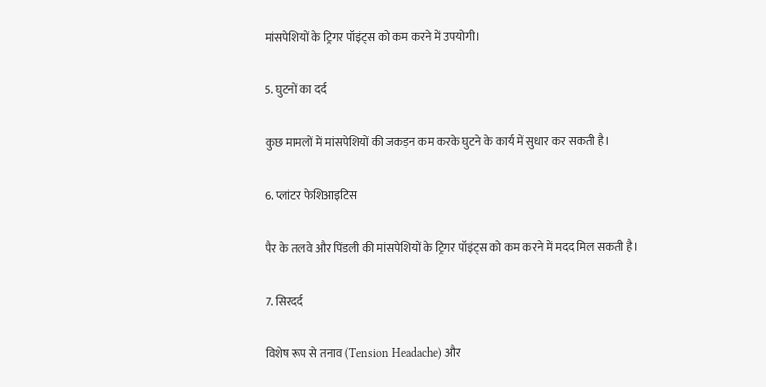मांसपेशियों के ट्रिगर पॉइंट्स को कम करने में उपयोगी।

5. घुटनों का दर्द

कुछ मामलों में मांसपेशियों की जकड़न कम करके घुटने के कार्य में सुधार कर सकती है।

6. प्लांटर फेशिआइटिस

पैर के तलवे और पिंडली की मांसपेशियों के ट्रिगर पॉइंट्स को कम करने में मदद मिल सकती है।

7. सिरदर्द

विशेष रूप से तनाव (Tension Headache) और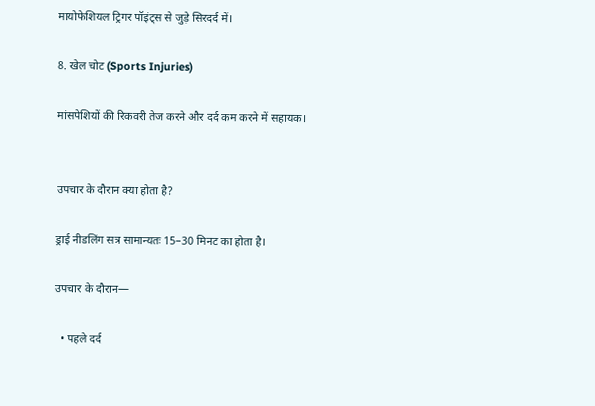मायोफेशियल ट्रिगर पॉइंट्स से जुड़े सिरदर्द में।

8. खेल चोट (Sports Injuries)

मांसपेशियों की रिकवरी तेज करने और दर्द कम करने में सहायक।


उपचार के दौरान क्या होता है?

ड्राई नीडलिंग सत्र सामान्यतः 15–30 मिनट का होता है।

उपचार के दौरान—

  • पहले दर्द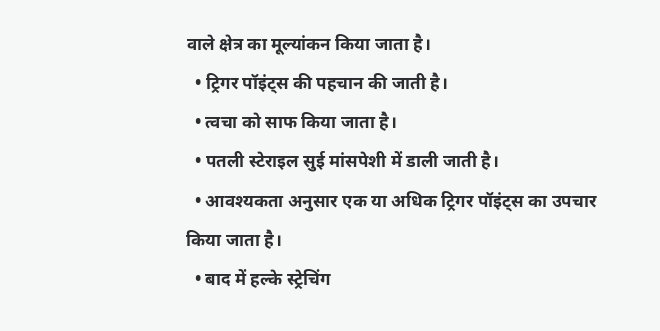वाले क्षेत्र का मूल्यांकन किया जाता है।
  • ट्रिगर पॉइंट्स की पहचान की जाती है।
  • त्वचा को साफ किया जाता है।
  • पतली स्टेराइल सुई मांसपेशी में डाली जाती है।
  • आवश्यकता अनुसार एक या अधिक ट्रिगर पॉइंट्स का उपचार किया जाता है।
  • बाद में हल्के स्ट्रेचिंग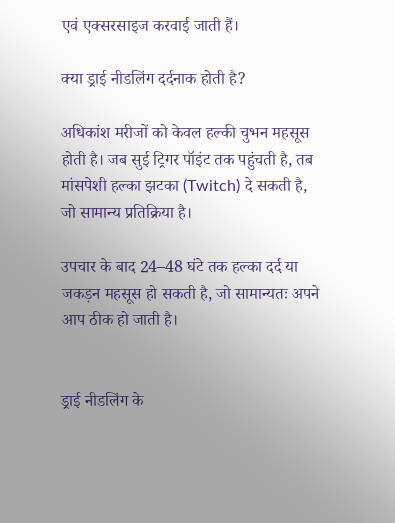एवं एक्सरसाइज करवाई जाती हैं।

क्या ड्राई नीडलिंग दर्दनाक होती है?

अधिकांश मरीजों को केवल हल्की चुभन महसूस होती है। जब सुई ट्रिगर पॉइंट तक पहुंचती है, तब मांसपेशी हल्का झटका (Twitch) दे सकती है, जो सामान्य प्रतिक्रिया है।

उपचार के बाद 24–48 घंटे तक हल्का दर्द या जकड़न महसूस हो सकती है, जो सामान्यतः अपने आप ठीक हो जाती है।


ड्राई नीडलिंग के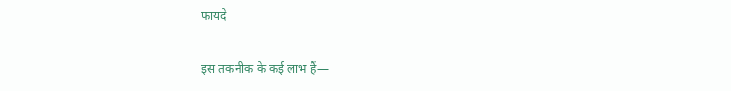फायदे

इस तकनीक के कई लाभ हैं—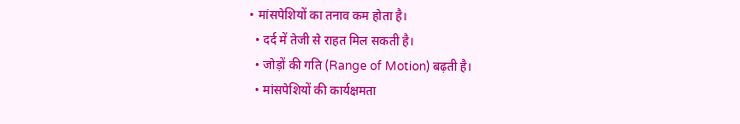• मांसपेशियों का तनाव कम होता है।
  • दर्द में तेजी से राहत मिल सकती है।
  • जोड़ों की गति (Range of Motion) बढ़ती है।
  • मांसपेशियों की कार्यक्षमता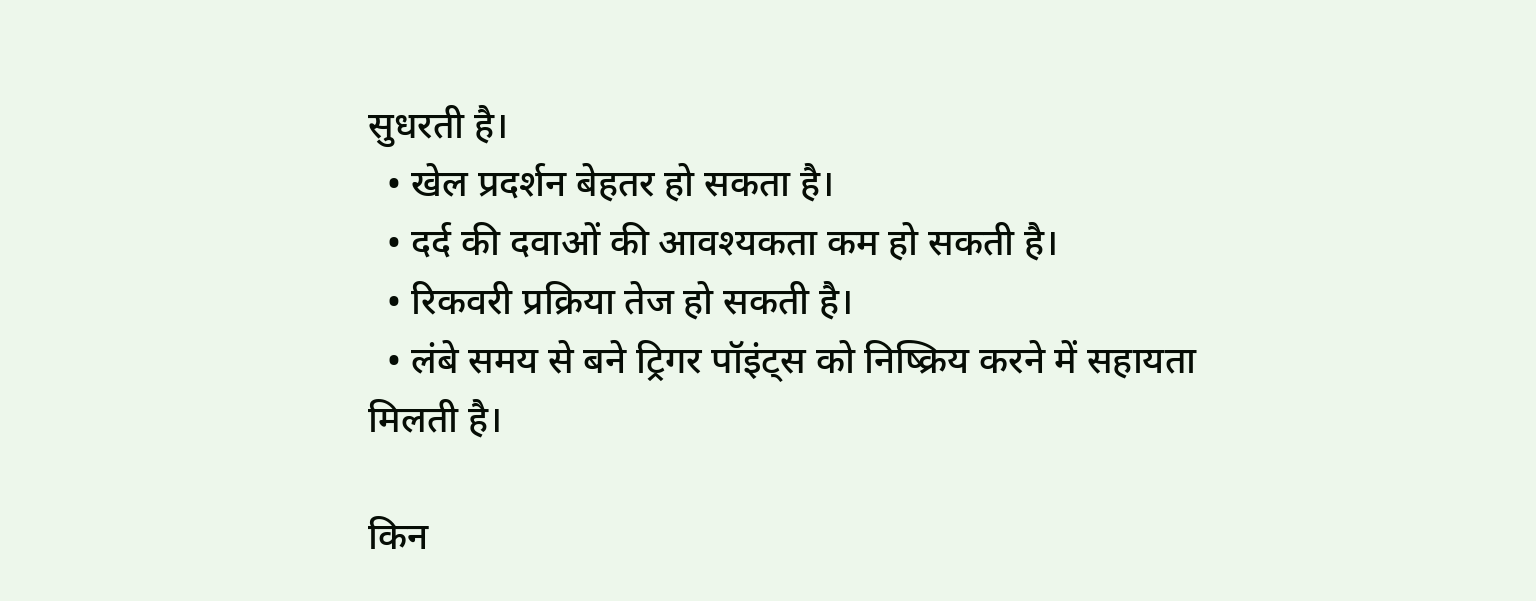सुधरती है।
  • खेल प्रदर्शन बेहतर हो सकता है।
  • दर्द की दवाओं की आवश्यकता कम हो सकती है।
  • रिकवरी प्रक्रिया तेज हो सकती है।
  • लंबे समय से बने ट्रिगर पॉइंट्स को निष्क्रिय करने में सहायता मिलती है।

किन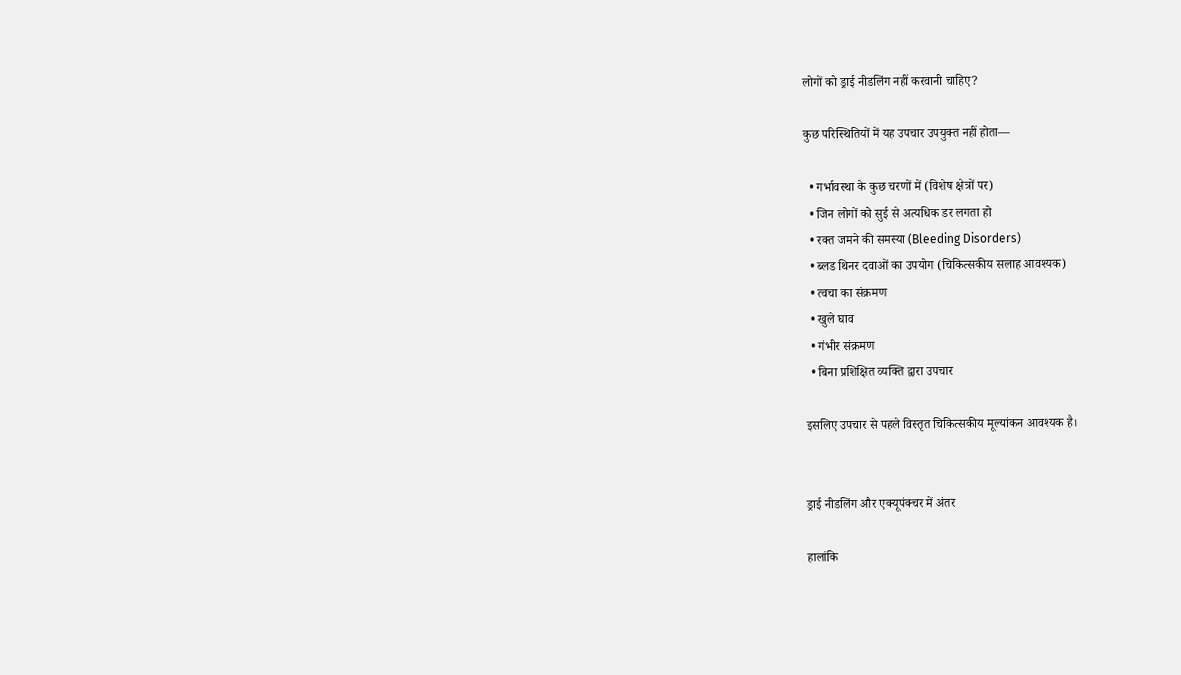लोगों को ड्राई नीडलिंग नहीं करवानी चाहिए?

कुछ परिस्थितियों में यह उपचार उपयुक्त नहीं होता—

  • गर्भावस्था के कुछ चरणों में (विशेष क्षेत्रों पर)
  • जिन लोगों को सुई से अत्यधिक डर लगता हो
  • रक्त जमने की समस्या (Bleeding Disorders)
  • ब्लड थिनर दवाओं का उपयोग (चिकित्सकीय सलाह आवश्यक)
  • त्वचा का संक्रमण
  • खुले घाव
  • गंभीर संक्रमण
  • बिना प्रशिक्षित व्यक्ति द्वारा उपचार

इसलिए उपचार से पहले विस्तृत चिकित्सकीय मूल्यांकन आवश्यक है।


ड्राई नीडलिंग और एक्यूपंक्चर में अंतर

हालांकि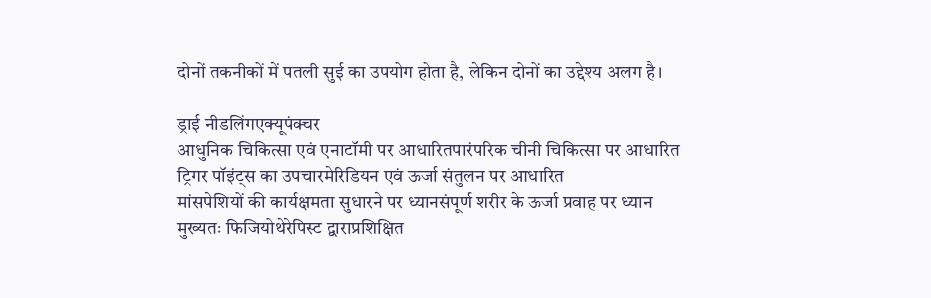दोनों तकनीकों में पतली सुई का उपयोग होता है, लेकिन दोनों का उद्देश्य अलग है।

ड्राई नीडलिंगएक्यूपंक्चर
आधुनिक चिकित्सा एवं एनाटॉमी पर आधारितपारंपरिक चीनी चिकित्सा पर आधारित
ट्रिगर पॉइंट्स का उपचारमेरिडियन एवं ऊर्जा संतुलन पर आधारित
मांसपेशियों की कार्यक्षमता सुधारने पर ध्यानसंपूर्ण शरीर के ऊर्जा प्रवाह पर ध्यान
मुख्यतः फिजियोथेरेपिस्ट द्वाराप्रशिक्षित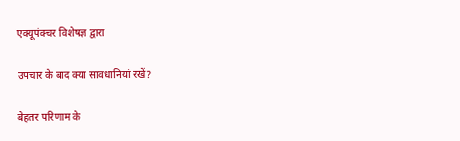एक्यूपंक्चर विशेषज्ञ द्वारा

उपचार के बाद क्या सावधानियां रखें?

बेहतर परिणाम के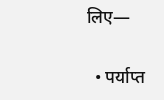लिए—

  • पर्याप्त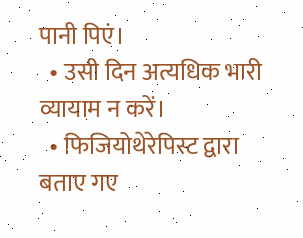पानी पिएं।
  • उसी दिन अत्यधिक भारी व्यायाम न करें।
  • फिजियोथेरेपिस्ट द्वारा बताए गए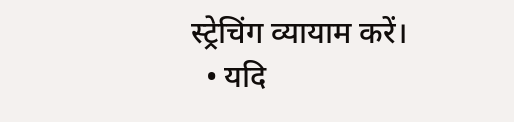स्ट्रेचिंग व्यायाम करें।
  • यदि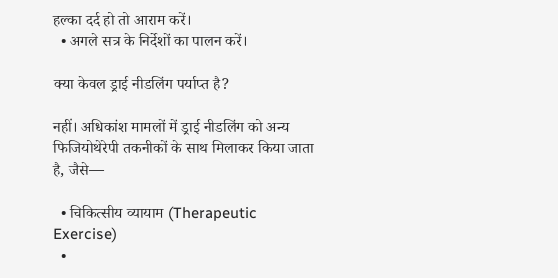हल्का दर्द हो तो आराम करें।
  • अगले सत्र के निर्देशों का पालन करें।

क्या केवल ड्राई नीडलिंग पर्याप्त है?

नहीं। अधिकांश मामलों में ड्राई नीडलिंग को अन्य फिजियोथेरेपी तकनीकों के साथ मिलाकर किया जाता है, जैसे—

  • चिकित्सीय व्यायाम (Therapeutic Exercise)
  •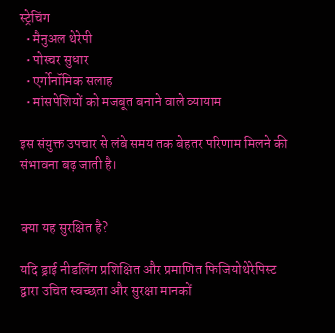स्ट्रेचिंग
  • मैनुअल थेरेपी
  • पोस्चर सुधार
  • एर्गोनॉमिक सलाह
  • मांसपेशियों को मजबूत बनाने वाले व्यायाम

इस संयुक्त उपचार से लंबे समय तक बेहतर परिणाम मिलने की संभावना बढ़ जाती है।


क्या यह सुरक्षित है?

यदि ड्राई नीडलिंग प्रशिक्षित और प्रमाणित फिजियोथेरेपिस्ट द्वारा उचित स्वच्छता और सुरक्षा मानकों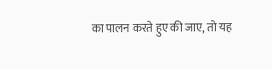का पालन करते हुए की जाए, तो यह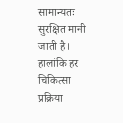सामान्यतः सुरक्षित मानी जाती है। हालांकि हर चिकित्सा प्रक्रिया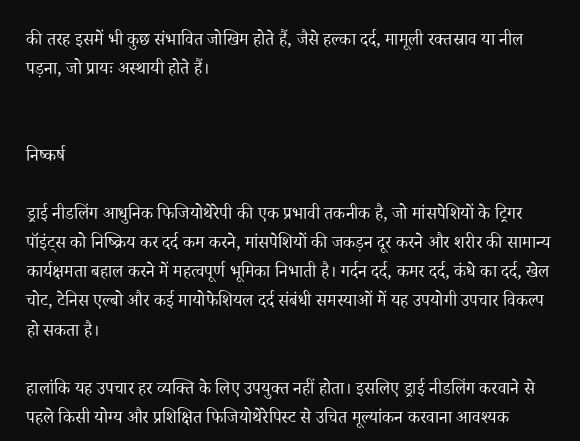की तरह इसमें भी कुछ संभावित जोखिम होते हैं, जैसे हल्का दर्द, मामूली रक्तस्राव या नील पड़ना, जो प्रायः अस्थायी होते हैं।


निष्कर्ष

ड्राई नीडलिंग आधुनिक फिजियोथेरेपी की एक प्रभावी तकनीक है, जो मांसपेशियों के ट्रिगर पॉइंट्स को निष्क्रिय कर दर्द कम करने, मांसपेशियों की जकड़न दूर करने और शरीर की सामान्य कार्यक्षमता बहाल करने में महत्वपूर्ण भूमिका निभाती है। गर्दन दर्द, कमर दर्द, कंधे का दर्द, खेल चोट, टेनिस एल्बो और कई मायोफेशियल दर्द संबंधी समस्याओं में यह उपयोगी उपचार विकल्प हो सकता है।

हालांकि यह उपचार हर व्यक्ति के लिए उपयुक्त नहीं होता। इसलिए ड्राई नीडलिंग करवाने से पहले किसी योग्य और प्रशिक्षित फिजियोथेरेपिस्ट से उचित मूल्यांकन करवाना आवश्यक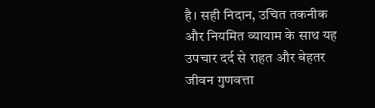है। सही निदान, उचित तकनीक और नियमित व्यायाम के साथ यह उपचार दर्द से राहत और बेहतर जीवन गुणवत्ता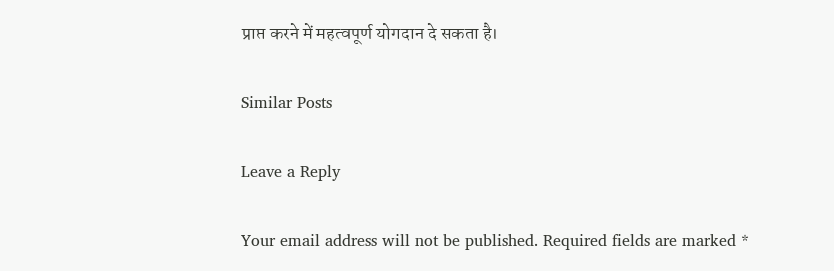प्राप्त करने में महत्वपूर्ण योगदान दे सकता है।

Similar Posts

Leave a Reply

Your email address will not be published. Required fields are marked *